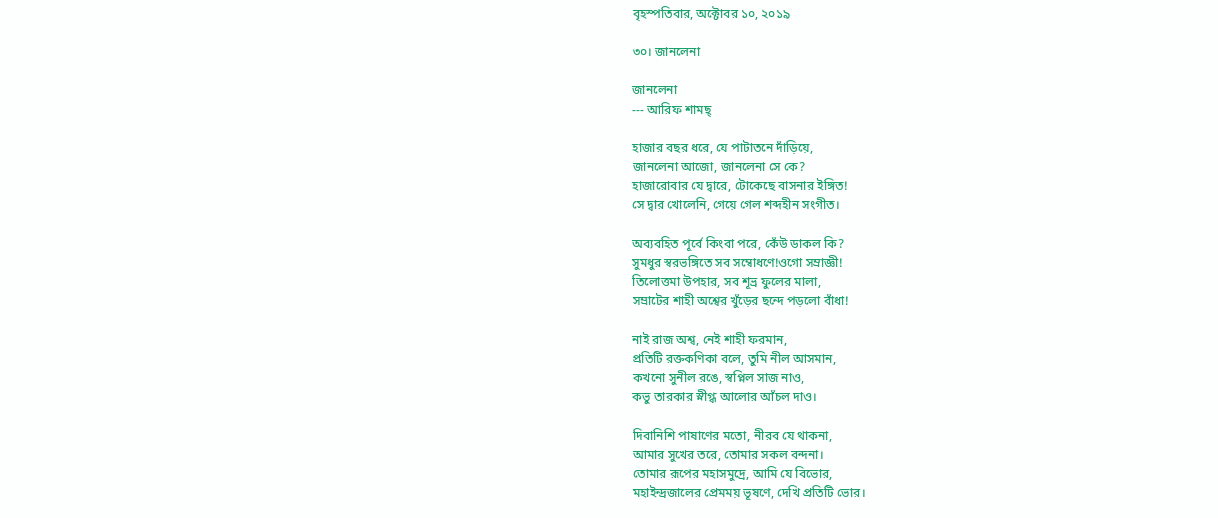বৃহস্পতিবার, অক্টোবর ১০, ২০১৯

৩০। জানলেনা

জানলেনা
--- আরিফ শামছ্

হাজার বছর ধরে, যে পাটাতনে দাঁড়িয়ে,
জানলেনা আজো, জানলেনা সে কে?
হাজারোবার যে দ্বারে, টোকেছে বাসনার ইঙ্গিত!
সে দ্বার খোলেনি, গেয়ে গেল শব্দহীন সংগীত।

অব্যবহিত পূর্বে কিংবা পরে, কেঁউ ডাকল কি?
সুমধুর স্বরভঙ্গিতে সব সম্বোধণে!ওগো সম্রাজ্ঞী!
তিলোত্তমা উপহার, সব শূভ্র ফুলের মালা,
সম্রাটের শাহী অশ্বের খুঁড়ের ছন্দে পড়লো বাঁধা!

নাই রাজ অশ্ব, নেই শাহী ফরমান,
প্রতিটি রক্তকণিকা বলে, তুমি নীল আসমান,
কখনো সুনীল রঙে, স্বপ্নিল সাজ নাও,
কভু তারকার স্নীগ্ধ আলোর আঁচল দাও।

দিবানিশি পাষাণের মতো, নীরব যে থাকনা,
আমার সুখের তরে, তোমার সকল বন্দনা।
তোমার রূপের মহাসমুদ্রে, আমি যে বিভোর,
মহাইন্দ্রজালের প্রেমময় ভূষণে, দেখি প্রতিটি ভোর।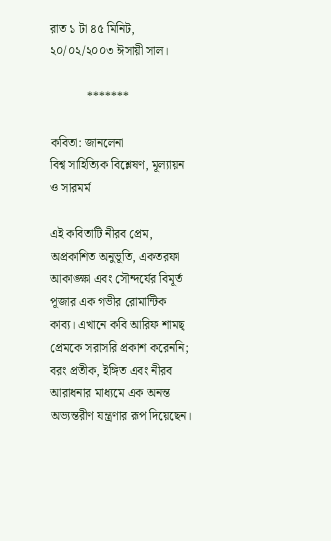রাত ১ টা ৪৫ মিনিট,
২০/০২/২০০৩ ঈসায়ী সাল।

            *******

কবিতা: জানলেনা
বিশ্ব সাহিত্যিক বিশ্লেষণ, মূল্যায়ন ও সারমর্ম

এই কবিতাটি নীরব প্রেম, অপ্রকাশিত অনুভূতি, একতরফা আকাঙ্ক্ষা এবং সৌন্দর্যের বিমূর্ত পূজার এক গভীর রোমান্টিক কাব্য। এখানে কবি আরিফ শামছ্ প্রেমকে সরাসরি প্রকাশ করেননি; বরং প্রতীক, ইঙ্গিত এবং নীরব আরাধনার মাধ্যমে এক অনন্ত অভ্যন্তরীণ যন্ত্রণার রূপ দিয়েছেন।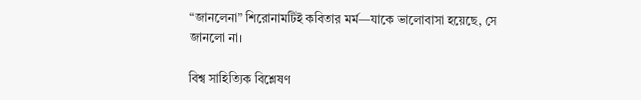“জানলেনা” শিরোনামটিই কবিতার মর্ম—যাকে ভালোবাসা হয়েছে, সে জানলো না।

বিশ্ব সাহিত্যিক বিশ্লেষণ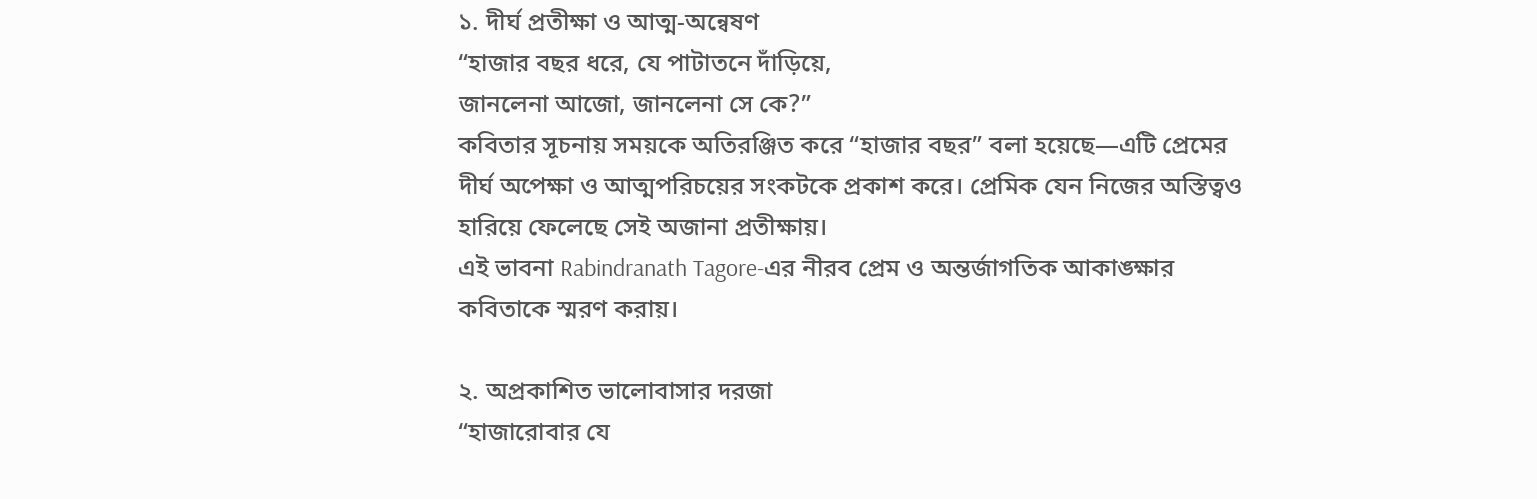১. দীর্ঘ প্রতীক্ষা ও আত্ম-অন্বেষণ
“হাজার বছর ধরে, যে পাটাতনে দাঁড়িয়ে,
জানলেনা আজো, জানলেনা সে কে?”
কবিতার সূচনায় সময়কে অতিরঞ্জিত করে “হাজার বছর” বলা হয়েছে—এটি প্রেমের দীর্ঘ অপেক্ষা ও আত্মপরিচয়ের সংকটকে প্রকাশ করে। প্রেমিক যেন নিজের অস্তিত্বও হারিয়ে ফেলেছে সেই অজানা প্রতীক্ষায়।
এই ভাবনা Rabindranath Tagore-এর নীরব প্রেম ও অন্তর্জাগতিক আকাঙ্ক্ষার কবিতাকে স্মরণ করায়।

২. অপ্রকাশিত ভালোবাসার দরজা
“হাজারোবার যে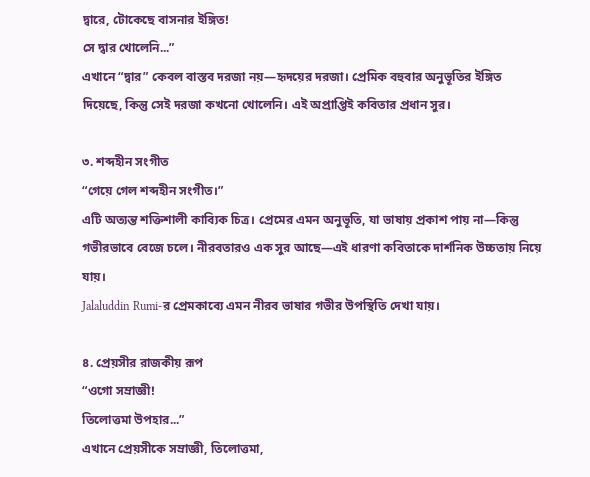দ্বারে, টোকেছে বাসনার ইঙ্গিত!
সে দ্বার খোলেনি...”
এখানে “দ্বার” কেবল বাস্তব দরজা নয়—হৃদয়ের দরজা। প্রেমিক বহুবার অনুভূতির ইঙ্গিত দিয়েছে, কিন্তু সেই দরজা কখনো খোলেনি। এই অপ্রাপ্তিই কবিতার প্রধান সুর।

৩. শব্দহীন সংগীত
“গেয়ে গেল শব্দহীন সংগীত।”
এটি অত্যন্ত শক্তিশালী কাব্যিক চিত্র। প্রেমের এমন অনুভূতি, যা ভাষায় প্রকাশ পায় না—কিন্তু গভীরভাবে বেজে চলে। নীরবতারও এক সুর আছে—এই ধারণা কবিতাকে দার্শনিক উচ্চতায় নিয়ে যায়।
Jalaluddin Rumi-র প্রেমকাব্যে এমন নীরব ভাষার গভীর উপস্থিতি দেখা যায়।

৪. প্রেয়সীর রাজকীয় রূপ
“ওগো সম্রাজ্ঞী!
তিলোত্তমা উপহার...”
এখানে প্রেয়সীকে সম্রাজ্ঞী, তিলোত্তমা,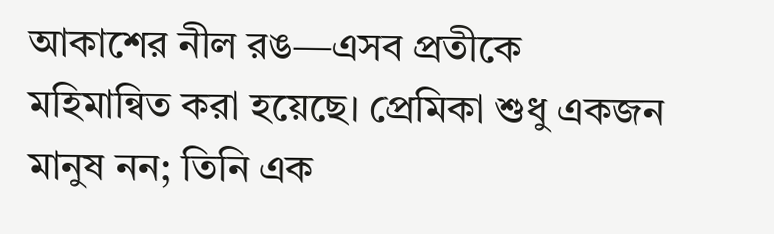আকাশের নীল রঙ—এসব প্রতীকে মহিমান্বিত করা হয়েছে। প্রেমিকা শুধু একজন মানুষ নন; তিনি এক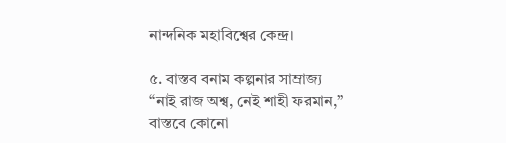নান্দনিক মহাবিশ্বের কেন্দ্র।

৫. বাস্তব বনাম কল্পনার সাম্রাজ্য
“নাই রাজ অশ্ব, নেই শাহী ফরমান,”
বাস্তবে কোনো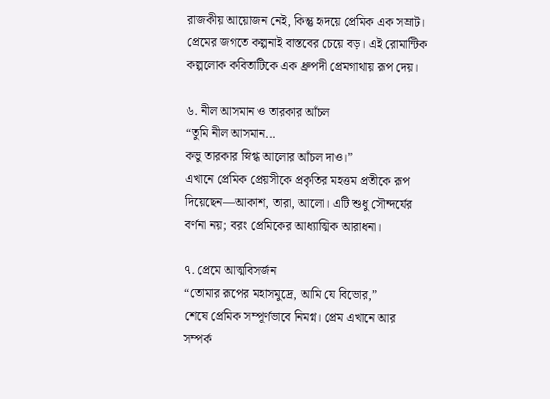রাজকীয় আয়োজন নেই, কিন্তু হৃদয়ে প্রেমিক এক সম্রাট। প্রেমের জগতে কল্পনাই বাস্তবের চেয়ে বড়। এই রোমান্টিক কল্পলোক কবিতাটিকে এক ধ্রুপদী প্রেমগাথায় রূপ দেয়।

৬. নীল আসমান ও তারকার আঁচল
“তুমি নীল আসমান...
কভু তারকার স্নিগ্ধ আলোর আঁচল দাও।”
এখানে প্রেমিক প্রেয়সীকে প্রকৃতির মহত্তম প্রতীকে রূপ দিয়েছেন—আকাশ, তারা, আলো। এটি শুধু সৌন্দর্যের বর্ণনা নয়; বরং প্রেমিকের আধ্যাত্মিক আরাধনা।

৭. প্রেমে আত্মবিসর্জন
“তোমার রূপের মহাসমুদ্রে, আমি যে বিভোর,”
শেষে প্রেমিক সম্পূর্ণভাবে নিমগ্ন। প্রেম এখানে আর সম্পর্ক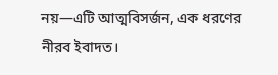নয়—এটি আত্মবিসর্জন, এক ধরণের নীরব ইবাদত।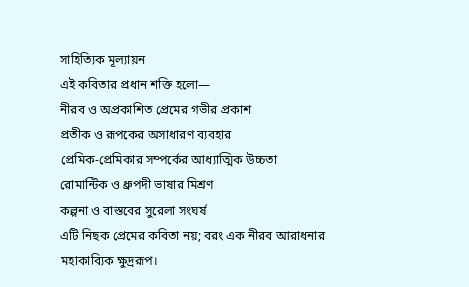সাহিত্যিক মূল্যায়ন
এই কবিতার প্রধান শক্তি হলো—
নীরব ও অপ্রকাশিত প্রেমের গভীর প্রকাশ
প্রতীক ও রূপকের অসাধারণ ব্যবহার
প্রেমিক-প্রেমিকার সম্পর্কের আধ্যাত্মিক উচ্চতা
রোমান্টিক ও ধ্রুপদী ভাষার মিশ্রণ
কল্পনা ও বাস্তবের সুরেলা সংঘর্ষ
এটি নিছক প্রেমের কবিতা নয়; বরং এক নীরব আরাধনার মহাকাব্যিক ক্ষুদ্ররূপ।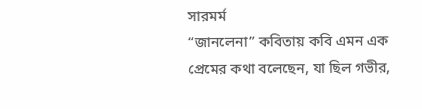সারমর্ম
“জানলেনা” কবিতায় কবি এমন এক প্রেমের কথা বলেছেন, যা ছিল গভীর,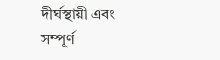দীর্ঘস্থায়ী এবং সম্পূর্ণ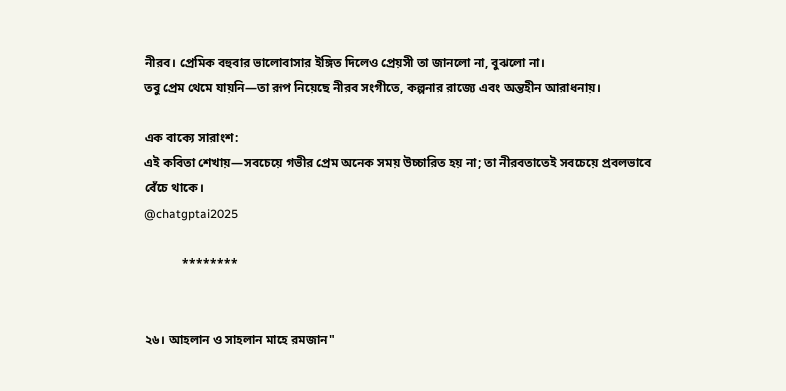নীরব। প্রেমিক বহুবার ভালোবাসার ইঙ্গিত দিলেও প্রেয়সী তা জানলো না, বুঝলো না।
তবু প্রেম থেমে যায়নি—তা রূপ নিয়েছে নীরব সংগীতে, কল্পনার রাজ্যে এবং অন্তহীন আরাধনায়।

এক বাক্যে সারাংশ:
এই কবিতা শেখায়—সবচেয়ে গভীর প্রেম অনেক সময় উচ্চারিত হয় না; তা নীরবতাতেই সবচেয়ে প্রবলভাবে বেঁচে থাকে।
@chatgptai2025

            ********


২৬। আহলান ও সাহলান মাহে রমজান"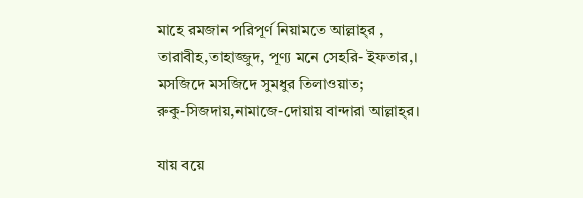মাহে রমজান পরিপূর্ণ নিয়ামতে আল্লাহ্‌র ,
তারাবীহ,তাহাজ্জুদ, পূণ্য মনে সেহরি- ইফতার,।
মসজিদে মসজিদে সুমধুর তিলাওয়াত;
রুকু-সিজদায়,নামাজে-দোয়ায় বান্দারা আল্লাহ্‌র।

যায় বয়ে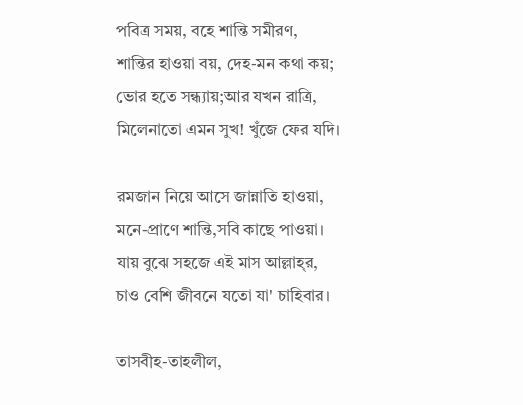পবিত্র সময়, বহে শান্তি সমীরণ,
শান্তির হাওয়া বয়, দেহ-মন কথা কয়;
ভোর হতে সন্ধ্যায়;আর যখন রাত্রি,
মিলেনাতো এমন সুখ! খুঁজে ফের যদি।

রমজান নিয়ে আসে জান্নাতি হাওয়া,
মনে-প্রাণে শান্তি,সবি কাছে পাওয়া।
যায় বুঝে সহজে এই মাস আল্লাহ্‌র,
চাও বেশি জীবনে যতো যা' চাহিবার।

তাসবীহ-তাহলীল,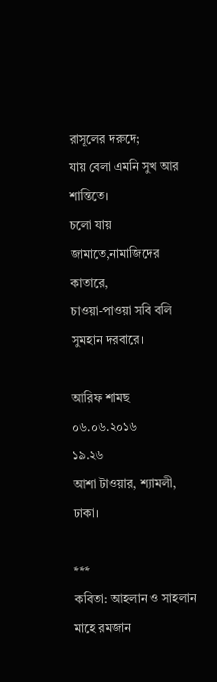রাসূলের দরুদে;
যায় বেলা এমনি সুখ আর শান্তিতে।
চলো যায় জামাতে,নামাজিদের কাতারে,
চাওয়া-পাওয়া সবি বলি সুমহান দরবারে।

আরিফ শামছ
০৬.০৬.২০১৬
১৯.২৬
আশা টাওয়ার, শ্যামলী, ঢাকা।

***
কবিতা: আহলান ও সাহলান মাহে রমজান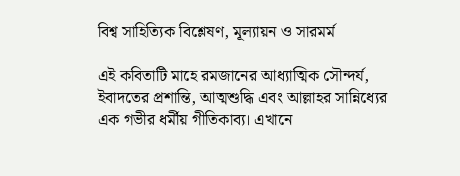বিশ্ব সাহিত্যিক বিশ্লেষণ, মূল্যায়ন ও সারমর্ম

এই কবিতাটি মাহে রমজানের আধ্যাত্মিক সৌন্দর্য, ইবাদতের প্রশান্তি, আত্মশুদ্ধি এবং আল্লাহর সান্নিধ্যের এক গভীর ধর্মীয় গীতিকাব্য। এখানে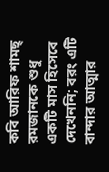কবি আরিফ শামছ্ রমজানকে শুধু একটি মাস হিসেবে দেখেননি; বরং এটি বান্দার আত্মার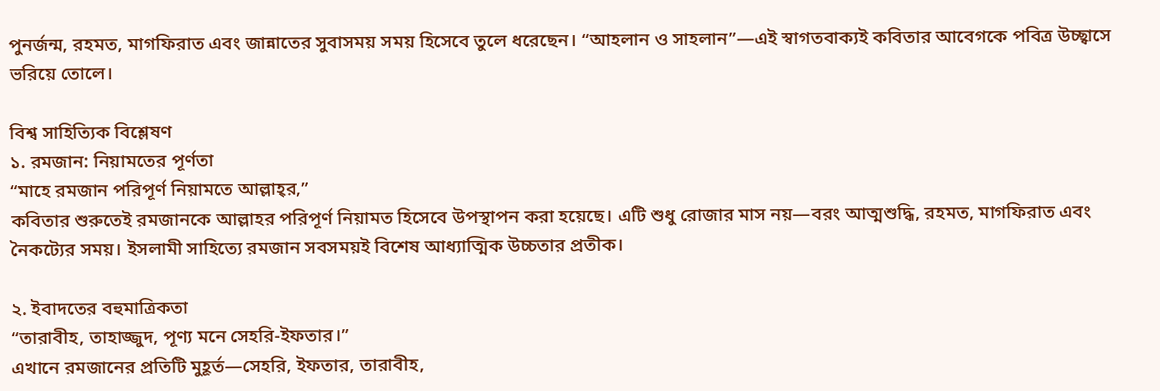পুনর্জন্ম, রহমত, মাগফিরাত এবং জান্নাতের সুবাসময় সময় হিসেবে তুলে ধরেছেন। “আহলান ও সাহলান”—এই স্বাগতবাক্যই কবিতার আবেগকে পবিত্র উচ্ছ্বাসে ভরিয়ে তোলে।

বিশ্ব সাহিত্যিক বিশ্লেষণ
১. রমজান: নিয়ামতের পূর্ণতা
“মাহে রমজান পরিপূর্ণ নিয়ামতে আল্লাহ্‌র,”
কবিতার শুরুতেই রমজানকে আল্লাহর পরিপূর্ণ নিয়ামত হিসেবে উপস্থাপন করা হয়েছে। এটি শুধু রোজার মাস নয়—বরং আত্মশুদ্ধি, রহমত, মাগফিরাত এবং নৈকট্যের সময়। ইসলামী সাহিত্যে রমজান সবসময়ই বিশেষ আধ্যাত্মিক উচ্চতার প্রতীক।

২. ইবাদতের বহুমাত্রিকতা
“তারাবীহ, তাহাজ্জুদ, পূণ্য মনে সেহরি-ইফতার।”
এখানে রমজানের প্রতিটি মুহূর্ত—সেহরি, ইফতার, তারাবীহ,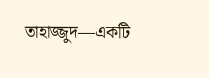তাহাজ্জুদ—একটি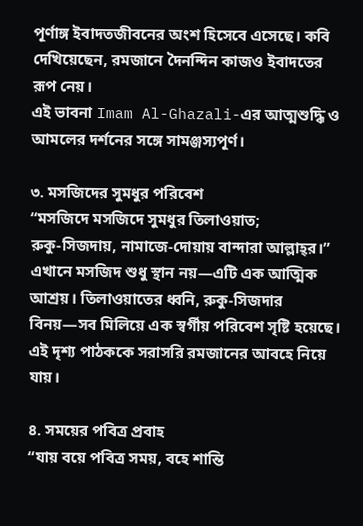পূর্ণাঙ্গ ইবাদতজীবনের অংশ হিসেবে এসেছে। কবি দেখিয়েছেন, রমজানে দৈনন্দিন কাজও ইবাদতের রূপ নেয়।
এই ভাবনা Imam Al-Ghazali-এর আত্মশুদ্ধি ও আমলের দর্শনের সঙ্গে সামঞ্জস্যপূর্ণ।

৩. মসজিদের সুমধুর পরিবেশ
“মসজিদে মসজিদে সুমধুর তিলাওয়াত;
রুকু-সিজদায়, নামাজে-দোয়ায় বান্দারা আল্লাহ্‌র।”
এখানে মসজিদ শুধু স্থান নয়—এটি এক আত্মিক আশ্রয়। তিলাওয়াতের ধ্বনি, রুকু-সিজদার বিনয়—সব মিলিয়ে এক স্বর্গীয় পরিবেশ সৃষ্টি হয়েছে। এই দৃশ্য পাঠককে সরাসরি রমজানের আবহে নিয়ে যায়।

৪. সময়ের পবিত্র প্রবাহ
“যায় বয়ে পবিত্র সময়, বহে শান্তি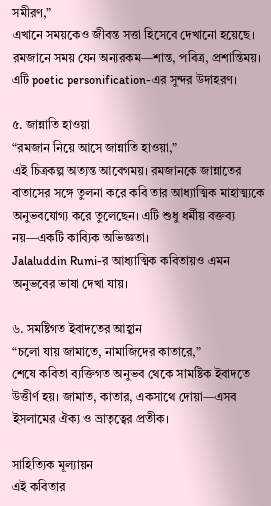সমীরণ,”
এখানে সময়কেও জীবন্ত সত্তা হিসেবে দেখানো হয়েছে। রমজানে সময় যেন অন্যরকম—শান্ত, পবিত্র, প্রশান্তিময়। এটি poetic personification-এর সুন্দর উদাহরণ।

৫. জান্নাতি হাওয়া
“রমজান নিয়ে আসে জান্নাতি হাওয়া,”
এই চিত্রকল্প অত্যন্ত আবেগময়। রমজানকে জান্নাতের বাতাসের সঙ্গে তুলনা করে কবি তার আধ্যাত্মিক মাহাত্ম্যকে অনুভবযোগ্য করে তুলেছেন। এটি শুধু ধর্মীয় বক্তব্য নয়—একটি কাব্যিক অভিজ্ঞতা।
Jalaluddin Rumi-র আধ্যাত্মিক কবিতায়ও এমন অনুভবের ভাষা দেখা যায়।

৬. সমষ্টিগত ইবাদতের আহ্বান
“চলো যায় জামাতে, নামাজিদের কাতারে,”
শেষে কবিতা ব্যক্তিগত অনুভব থেকে সামষ্টিক ইবাদতে উত্তীর্ণ হয়। জামাত, কাতার, একসাথে দোয়া—এসব ইসলামের ঐক্য ও ভ্রাতৃত্বের প্রতীক।

সাহিত্যিক মূল্যায়ন
এই কবিতার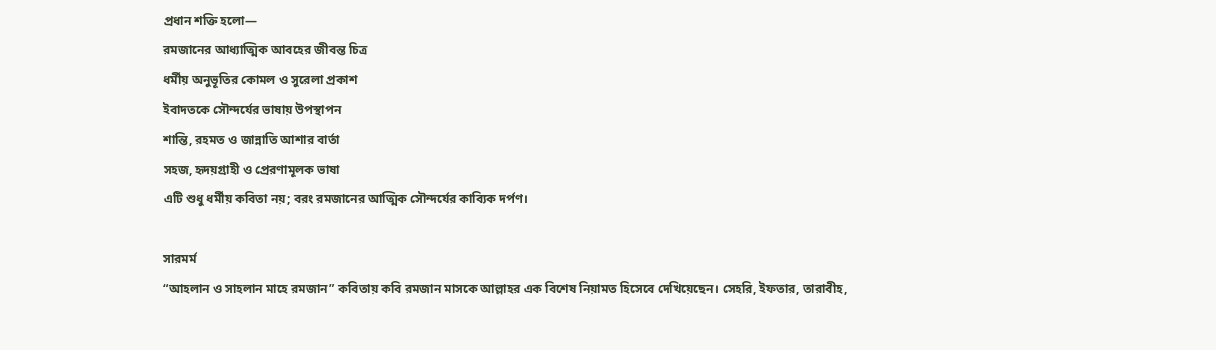প্রধান শক্তি হলো—
রমজানের আধ্যাত্মিক আবহের জীবন্ত চিত্র
ধর্মীয় অনুভূতির কোমল ও সুরেলা প্রকাশ
ইবাদতকে সৌন্দর্যের ভাষায় উপস্থাপন
শান্তি, রহমত ও জান্নাতি আশার বার্তা
সহজ, হৃদয়গ্রাহী ও প্রেরণামূলক ভাষা
এটি শুধু ধর্মীয় কবিতা নয়; বরং রমজানের আত্মিক সৌন্দর্যের কাব্যিক দর্পণ।

সারমর্ম
“আহলান ও সাহলান মাহে রমজান” কবিতায় কবি রমজান মাসকে আল্লাহর এক বিশেষ নিয়ামত হিসেবে দেখিয়েছেন। সেহরি, ইফতার, তারাবীহ,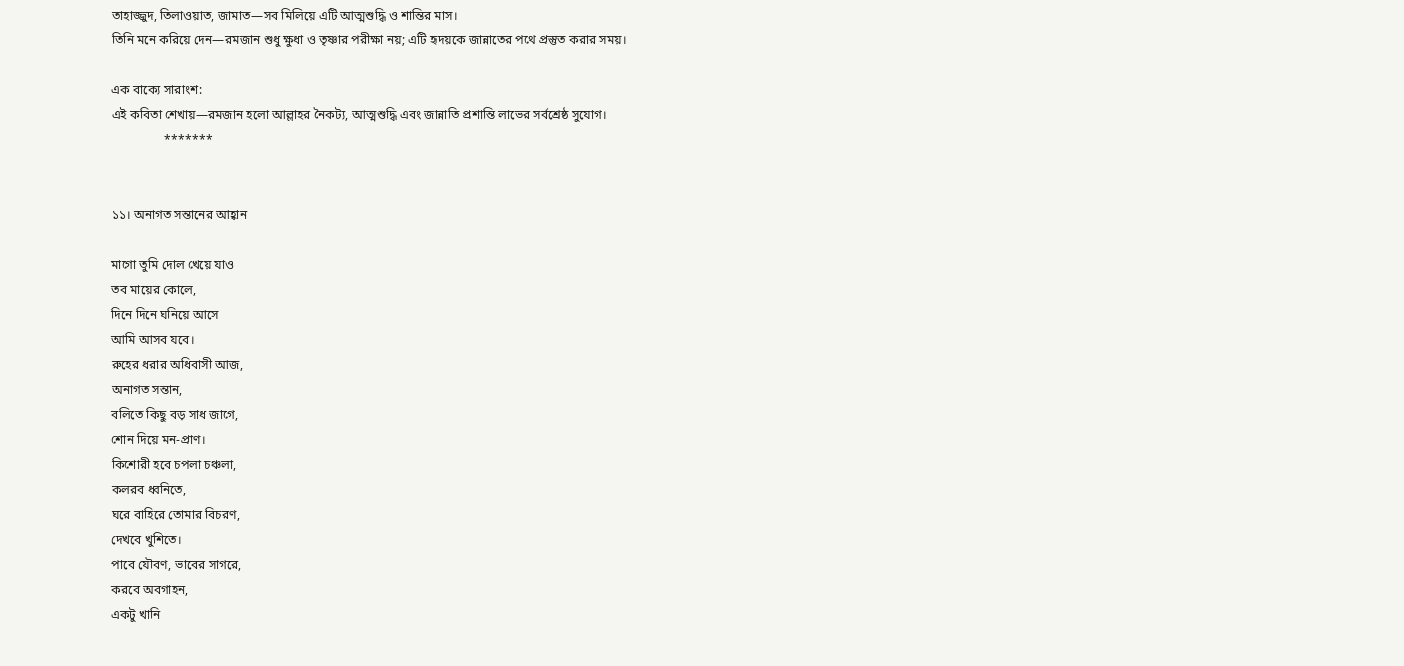তাহাজ্জুদ, তিলাওয়াত, জামাত—সব মিলিয়ে এটি আত্মশুদ্ধি ও শান্তির মাস।
তিনি মনে করিয়ে দেন—রমজান শুধু ক্ষুধা ও তৃষ্ণার পরীক্ষা নয়; এটি হৃদয়কে জান্নাতের পথে প্রস্তুত করার সময়।

এক বাক্যে সারাংশ:
এই কবিতা শেখায়—রমজান হলো আল্লাহর নৈকট্য, আত্মশুদ্ধি এবং জান্নাতি প্রশান্তি লাভের সর্বশ্রেষ্ঠ সুযোগ।
                 *******


১১। অনাগত সন্তানের আহ্বান

মাগো তুমি দোল খেয়ে যাও
তব মায়ের কোলে,
দিনে দিনে ঘনিয়ে আসে
আমি আসব যবে।
রুহের ধরার অধিবাসী আজ,
অনাগত সন্তান,
বলিতে কিছু বড় সাধ জাগে,
শোন দিয়ে মন-প্রাণ।
কিশোরী হবে চপলা চঞ্চলা,
কলরব ধ্বনিতে,
ঘরে বাহিরে তোমার বিচরণ,
দেখবে খুশিতে।
পাবে যৌবণ, ভাবের সাগরে,
করবে অবগাহন,
একটু খানি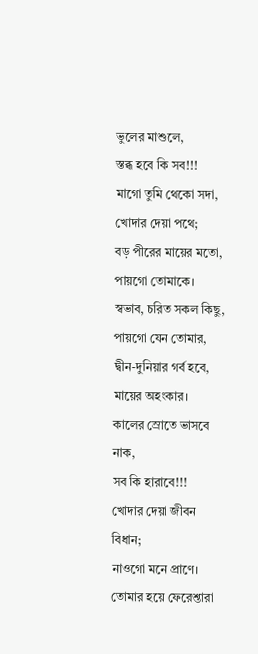ভুলের মাশুলে,
স্তব্ধ হবে কি সব!!!
মাগো তুমি থেকো সদা,
খোদার দেয়া পথে;
বড় পীরের মায়ের মতো,
পায়গো তোমাকে।
স্বভাব, চরিত সকল কিছু,
পায়গো যেন তোমার,
দ্বীন-দুনিয়ার গর্ব হবে,
মায়ের অহংকার।
কালের স্রোতে ভাসবে নাক,
সব কি হারাবে!!!
খোদার দেয়া জীবন বিধান;
নাওগো মনে প্রাণে।
তোমার হয়ে ফেরেশ্তারা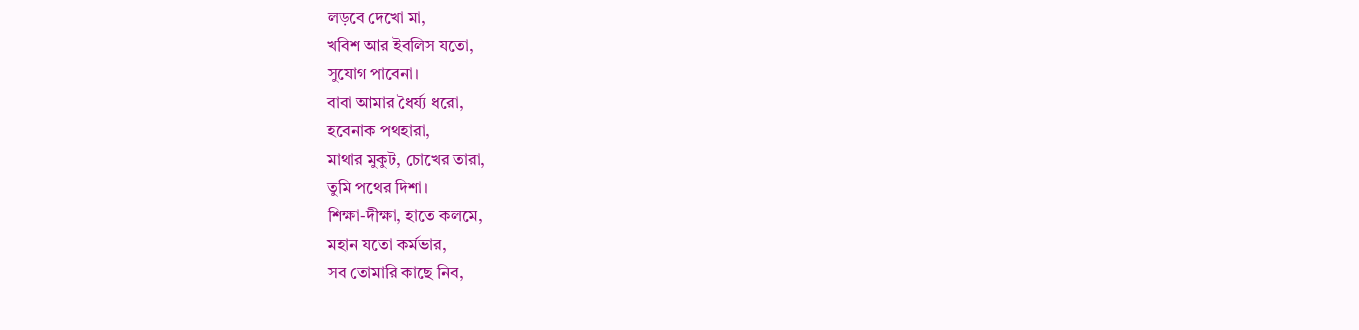লড়বে দেখো মা,
খবিশ আর ইবলিস যতো,
সুযোগ পাবেনা।
বাবা আমার ধৈর্য্য ধরো,
হবেনাক পথহারা,
মাথার মুকুট, চোখের তারা,
তুমি পথের দিশা।
শিক্ষা-দীক্ষা, হাতে কলমে,
মহান যতো কর্মভার,
সব তোমারি কাছে নিব,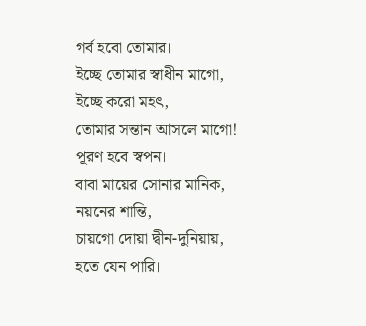গর্ব হবো তোমার।
ইচ্ছে তোমার স্বাধীন মাগো,
ইচ্ছে করো মহৎ,
তোমার সন্তান আসলে মাগো!
পূরণ হবে স্বপন।
বাবা মায়ের সোনার মানিক,
নয়নের শান্তি,
চায়গো দোয়া দ্বীন-দুনিয়ায়,
হতে যেন পারি।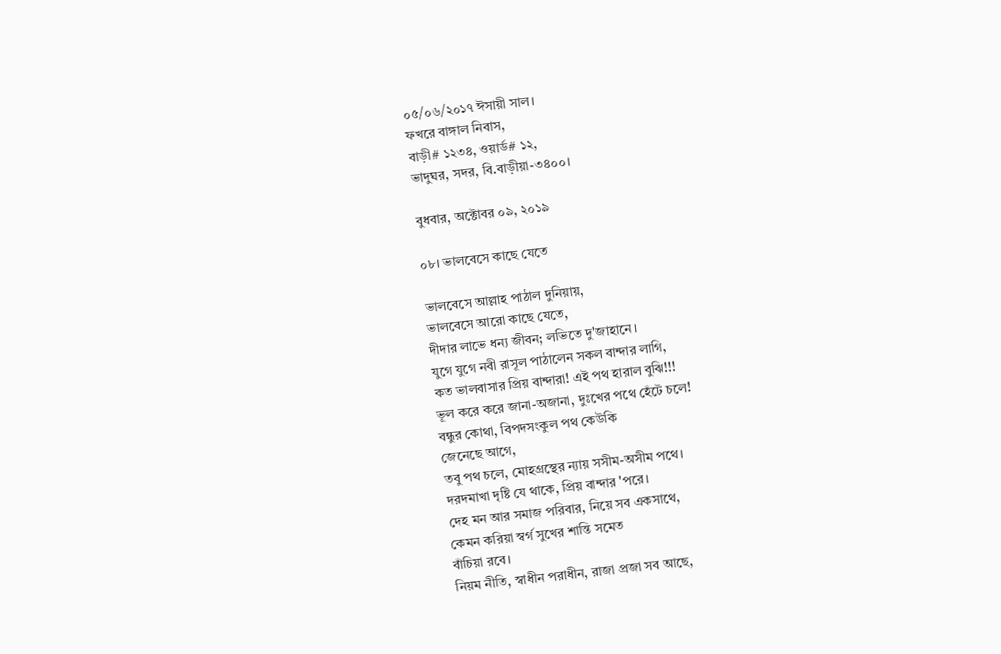০৫/০৬/২০১৭ ঈসায়ী সাল।
ফখরে বাঙ্গাল নিবাস,
বাড়ী# ১২৩৪, ওয়ার্ড# ১২,
ভাদুঘর, সদর, বি.বাড়ীয়া-৩৪০০।

বুধবার, অক্টোবর ০৯, ২০১৯

০৮। ভালবেসে কাছে যেতে

ভালবেসে আল্লাহ পাঠাল দুনিয়ায়,
ভালবেসে আরো কাছে যেতে,
দীদার লাভে ধন্য জীবন; লভিতে দু'জাহানে।
যুগে যুগে নবী রাসূল পাঠালেন সকল বান্দার লাগি,
কত ভালবাসার প্রিয় বান্দারা! এই পথ হারাল বুঝি!!!
ভূল করে করে জানা-অজানা, দুঃখের পথে হেঁটে চলে!
বন্ধুর কোথা, বিপদসংকুল পথ কেউকি
জেনেছে আগে,
তবু পথ চলে, মোহগ্রস্থের ন্যায় সসীম-অসীম পথে।
দরদমাখা দৃষ্টি যে থাকে, প্রিয় বান্দার 'পরে।
দেহ মন আর সমাজ পরিবার, নিয়ে সব একসাথে,
কেমন করিয়া স্বর্গ সুখের শান্তি সমেত
বাঁচিয়া রবে।
নিয়ম নীতি, স্বাধীন পরাধীন, রাজা প্রজা সব আছে,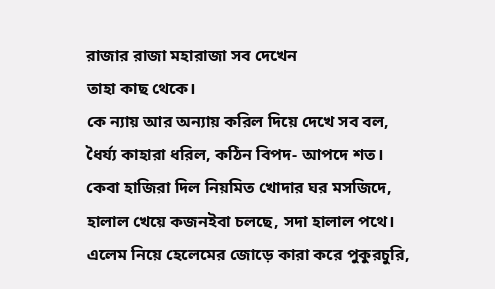রাজার রাজা মহারাজা সব দেখেন
তাহা কাছ থেকে।
কে ন্যায় আর অন্যায় করিল দিয়ে দেখে সব বল,
ধৈর্য্য কাহারা ধরিল, কঠিন বিপদ- আপদে শত।
কেবা হাজিরা দিল নিয়মিত খোদার ঘর মসজিদে,
হালাল খেয়ে কজনইবা চলছে, সদা হালাল পথে।
এলেম নিয়ে হেলেমের জোড়ে কারা করে পুকুরচুরি,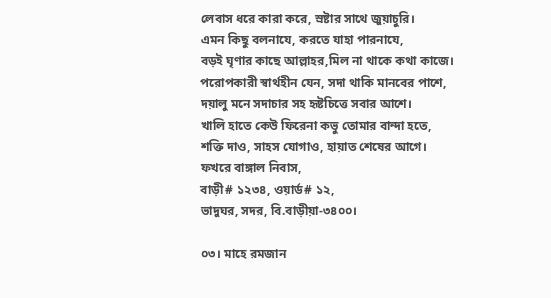লেবাস ধরে কারা করে, স্রষ্টার সাথে জুয়াচুরি।
এমন কিছু বলনাযে, করতে যাহা পারনাযে,
বড়ই ঘৃণার কাছে আল্লাহর,মিল না থাকে কথা কাজে।
পরোপকারী স্বার্থহীন যেন, সদা থাকি মানবের পাশে,
দয়ালু মনে সদাচার সহ হৃষ্টচিত্তে সবার আশে।
খালি হাতে কেউ ফিরেনা কভু তোমার বান্দা হতে,
শক্তি দাও, সাহস যোগাও, হায়াত শেষের আগে।
ফখরে বাঙ্গাল নিবাস,
বাড়ী# ১২৩৪, ওয়ার্ড# ১২,
ভাদুঘর, সদর, বি.বাড়ীয়া-৩৪০০।

০৩। মাহে রমজান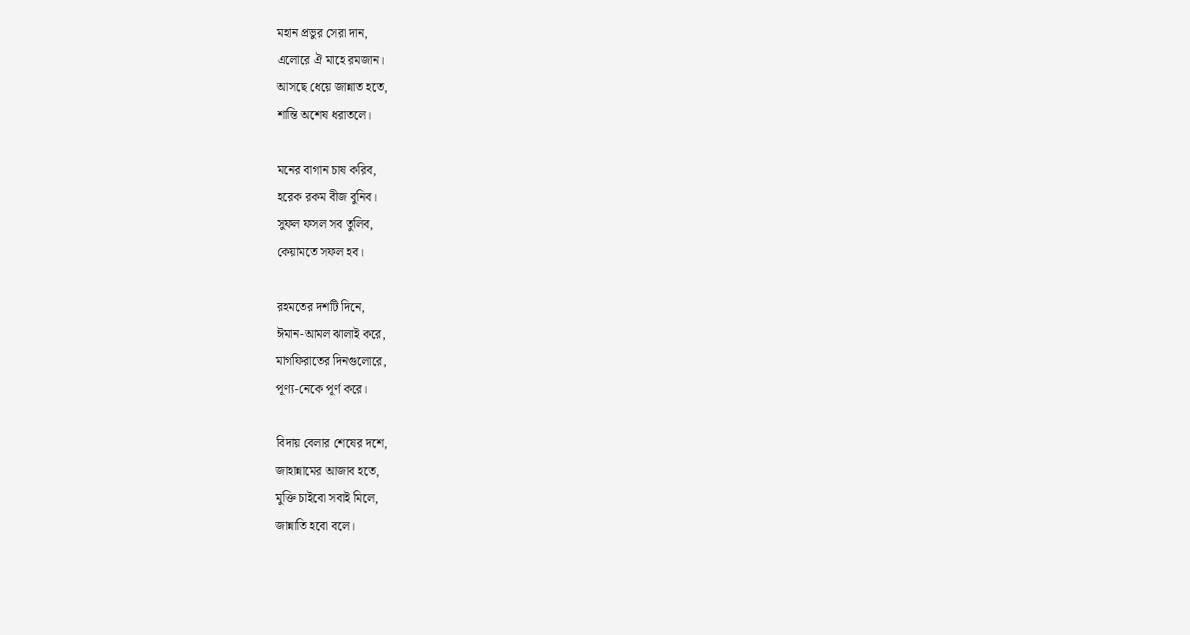মহান প্রভুর সেরা দান,
এলোরে ঐ মাহে রমজান।
আসছে ধেয়ে জান্নাত হতে,
শান্তি অশেষ ধরাতলে।

মনের বাগান চাষ করিব,
হরেক রকম বীজ বুনিব।
সুফল ফসল সব তুলিব,
কেয়ামতে সফল হব।

রহমতের দশটি দিনে,
ঈমান-আমল ঝালাই করে,
মাগফিরাতের দিনগুলোরে,
পূণ্য-নেকে পূর্ণ করে।

বিদায় বেলার শেষের দশে,
জাহান্নামের আজাব হতে,
মুক্তি চাইবো সবাই মিলে,
জান্নাতি হবো বলে।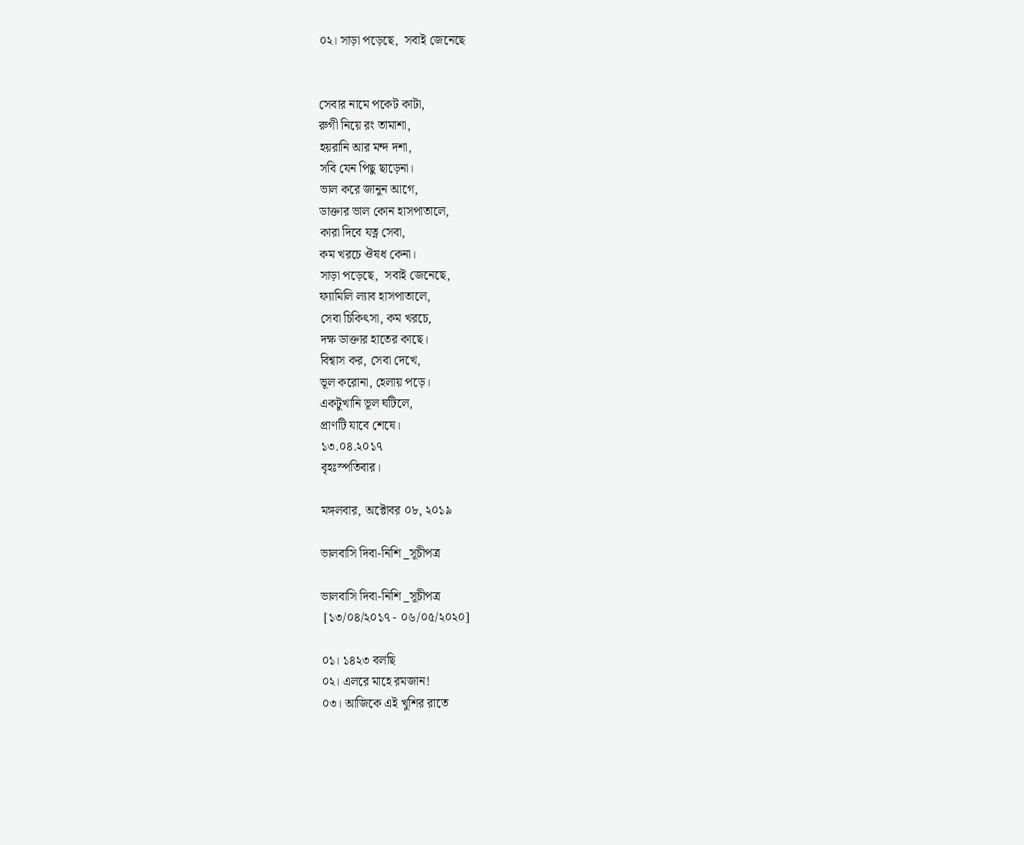০২। সাড়া পড়েছে,  সবাই জেনেছে


সেবার নামে পকেট কাটা,
রুগী নিয়ে রং তামাশা,
হয়রানি আর মন্দ দশা,
সবি যেন পিছু ছাড়েনা।
ভাল করে জানুন আগে,
ডাক্তার ভাল কোন হাসপাতালে,
কারা দিবে যত্ন সেবা,
কম খরচে ঔষধ কেনা।
সাড়া পড়েছে,  সবাই জেনেছে,
ফ্যামিলি ল্যাব হাসপাতালে,
সেবা চিকিৎসা, কম খরচে,
দক্ষ ডাক্তার হাতের কাছে।
বিশ্বাস কর, সেবা দেখে,
ভূল করোনা, হেলায় পড়ে।
একটুখানি ভূল ঘটিলে,
প্রাণটি যাবে শেষে।
১৩.০৪.২০১৭
বৃহঃস্পতিবার।

মঙ্গলবার, অক্টোবর ০৮, ২০১৯

ভালবাসি দিবা-নিশি _সূচীপত্র

ভালবাসি দিবা-নিশি _সূচীপত্র
 [১৩/০৪/২০১৭ - ০৬/০৫/২০২০]

০১। ১৪২৩ বলছি
০২। এলরে মাহে রমজান!
০৩। আজিকে এই খুশির রাতে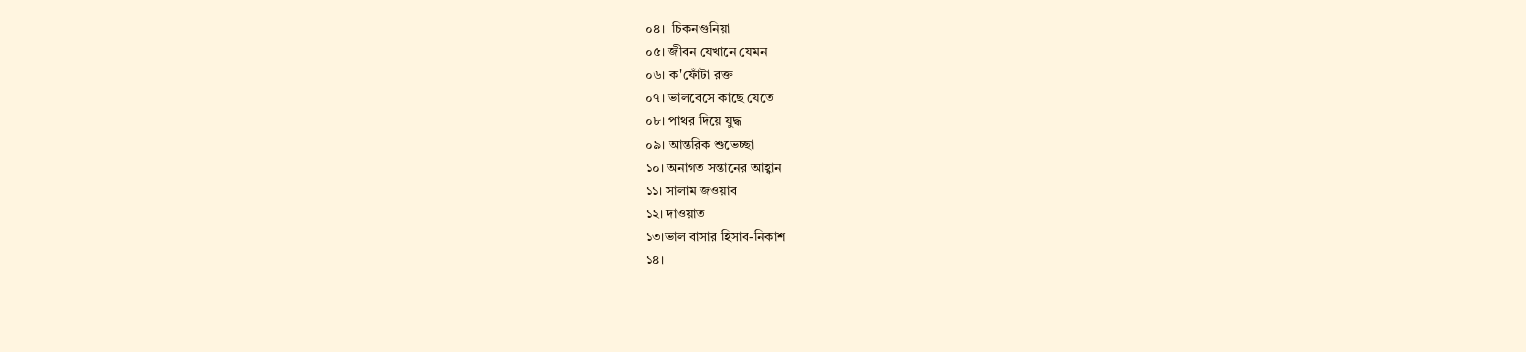০৪।  চিকনগুনিয়া
০৫। জীবন যেখানে যেমন
০৬। ক'ফোঁটা রক্ত
০৭। ভালবেসে কাছে যেতে
০৮। পাথর দিয়ে যুদ্ধ
০৯। আন্তরিক শুভেচ্ছা
১০। অনাগত সন্তানের আহ্বান
১১। সালাম জওয়াব
১২। দাওয়াত
১৩।ভাল বাসার হিসাব-নিকাশ
১৪।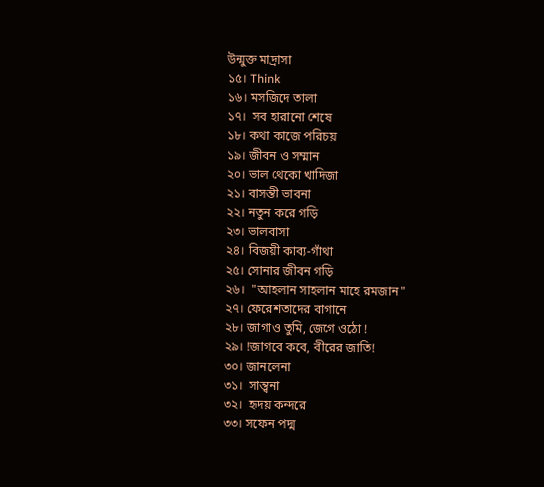উন্মুক্ত মাদ্রাসা
১৫। Think
১৬। মসজিদে তালা
১৭।  সব হারানো শেষে
১৮। কথা কাজে পরিচয়
১৯। জীবন ও সম্মান
২০। ভাল থেকো খাদিজা
২১। বাসন্তী ভাবনা
২২। নতুন করে গড়ি
২৩। ভালবাসা
২৪। বিজয়ী কাব্য-গাঁথা
২৫। সোনার জীবন গড়ি
২৬।  "আহলান সাহলান মাহে রমজান"
২৭। ফেরেশতাদের বাগানে
২৮। জাগাও তুমি, জেগে ওঠো !
২৯। !জাগবে কবে, বীরের জাতি!
৩০। জানলেনা
৩১।  সান্ত্বনা
৩২।  হৃদয় কন্দরে
৩৩। সফেন পদ্ম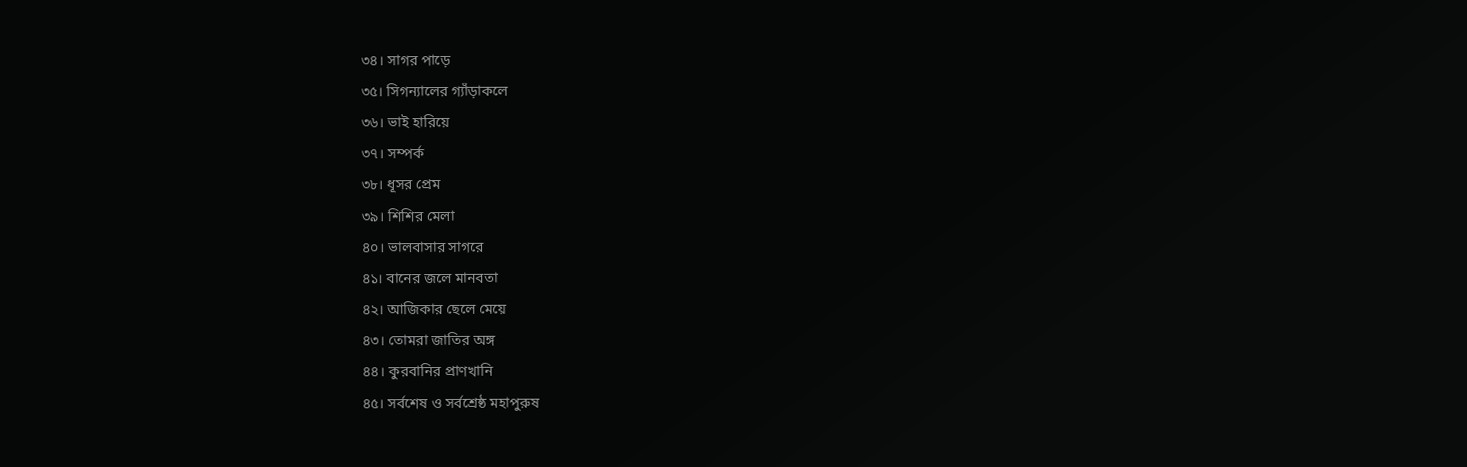৩৪। সাগর পাড়ে
৩৫। সিগন্যালের গ্যাঁড়াকলে
৩৬। ভাই হারিয়ে
৩৭। সম্পর্ক
৩৮। ধূসর প্রেম
৩৯। শিশির মেলা
৪০। ভালবাসার সাগরে
৪১। বানের জলে মানবতা
৪২। আজিকার ছেলে মেয়ে
৪৩। তোমরা জাতির অঙ্গ
৪৪। কুরবানির প্রাণখানি
৪৫। সর্বশেষ ও সর্বশ্রেষ্ঠ মহাপুরুষ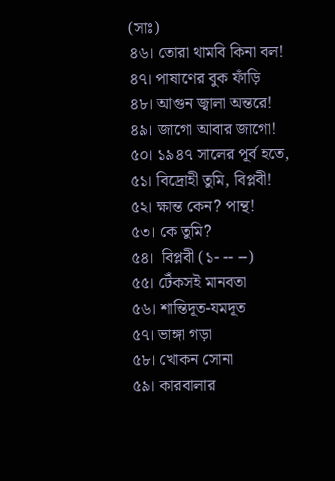(সাঃ)
৪৬। তোরা থামবি কিনা বল!
৪৭। পাষাণের বুক ফাঁড়ি
৪৮। আগুন জ্বালা অন্তরে!
৪৯। জাগো আবার জাগো!
৫০। ১৯৪৭ সালের পূর্ব হতে,
৫১। বিদ্রোহী তুমি, বিপ্লবী!
৫২। ক্ষান্ত কেন? পান্থ!
৫৩। কে তুমি?
৫৪।  বিপ্লবী (১- -- --)
৫৫। টেঁকসই মানবতা
৫৬। শান্তিদূত-যমদূত
৫৭। ভাঙ্গা গড়া
৫৮। খোকন সোনা
৫৯। কারবালার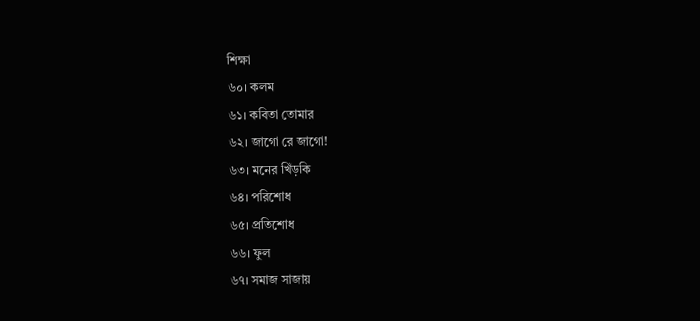শিক্ষা
৬০। কলম
৬১। কবিতা তোমার
৬২। জাগো রে জাগো!
৬৩। মনের খিঁড়কি
৬৪। পরিশোধ
৬৫। প্রতিশোধ
৬৬। ফুল
৬৭। সমাজ সাজায়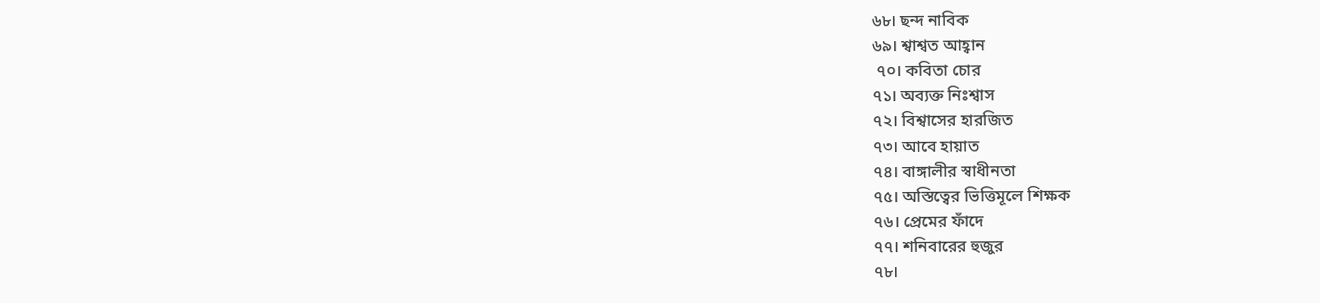৬৮। ছন্দ নাবিক
৬৯। শ্বাশ্বত আহ্বান
 ৭০। কবিতা চোর
৭১। অব্যক্ত নিঃশ্বাস
৭২। বিশ্বাসের হারজিত
৭৩। আবে হায়াত
৭৪। বাঙ্গালীর স্বাধীনতা
৭৫। অস্তিত্বের ভিত্তিমূলে শিক্ষক
৭৬। প্রেমের ফাঁদে
৭৭। শনিবারের হুজুর
৭৮।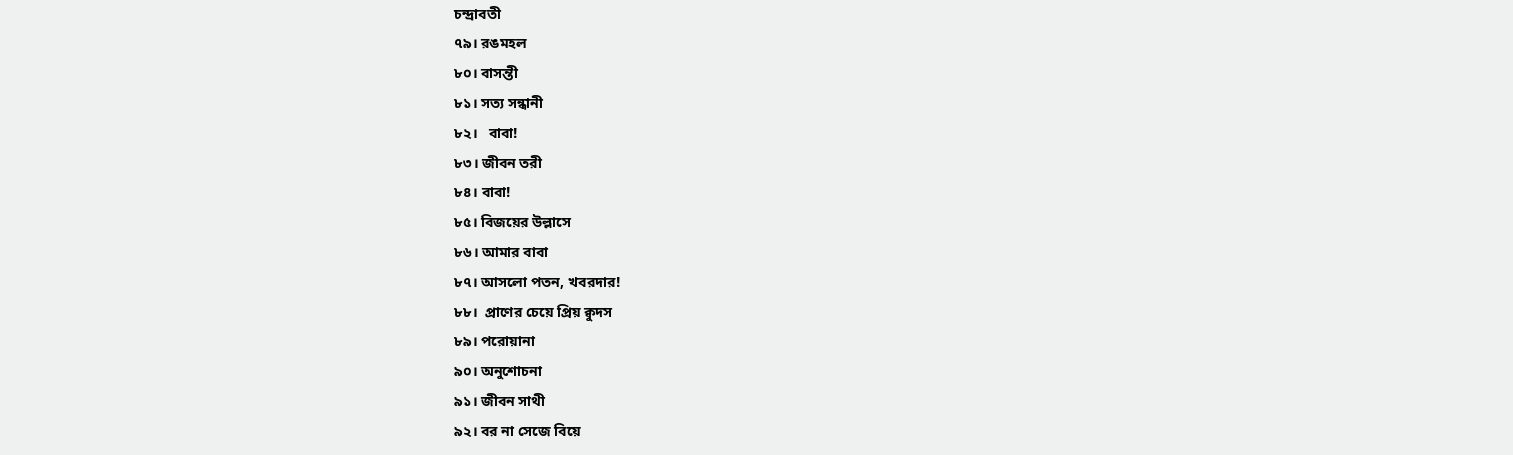চন্দ্রাবতী
৭৯। রঙমহল
৮০। বাসন্তী
৮১। সত্য সন্ধানী
৮২।   বাবা!
৮৩। জীবন তরী
৮৪। বাবা!
৮৫। বিজয়ের উল্লাসে
৮৬। আমার বাবা
৮৭। আসলো পতন, খবরদার!
৮৮।  প্রাণের চেয়ে প্রিয় ক্বুদস
৮৯। পরোয়ানা
৯০। অনুশোচনা
৯১। জীবন সাথী
৯২। বর না সেজে বিয়ে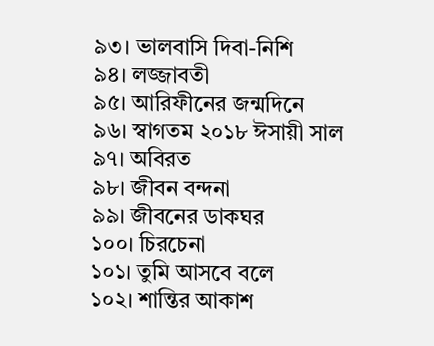৯৩। ভালবাসি দিবা-নিশি
৯৪। লজ্জাবতী
৯৫। আরিফীনের জন্মদিনে
৯৬। স্বাগতম ২০১৮ ঈসায়ী সাল
৯৭। অবিরত
৯৮। জীবন বন্দনা
৯৯। জীবনের ডাকঘর
১০০। চিরচেনা
১০১। তুমি আসবে বলে
১০২। শান্তির আকাশ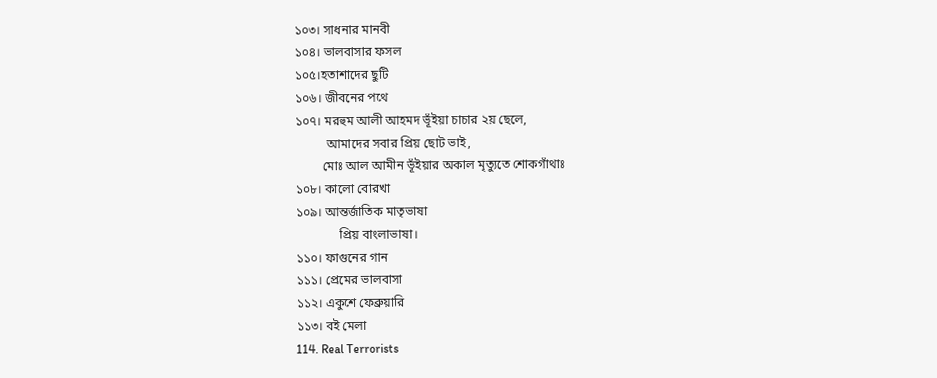১০৩। সাধনার মানবী
১০৪। ভালবাসার ফসল
১০৫।হতাশাদের ছুটি
১০৬। জীবনের পথে
১০৭। মরহুম আলী আহমদ ভূঁইয়া চাচার ২য় ছেলে,
          আমাদের সবার প্রিয় ছোট ভাই,
         মোঃ আল আমীন ভূঁইয়ার অকাল মৃত্যুতে শোকগাঁথাঃ
১০৮। কালো বোরখা
১০৯। আন্তর্জাতিক মাতৃভাষা
              প্রিয় বাংলাভাষা।
১১০। ফাগুনের গান
১১১। প্রেমের ভালবাসা
১১২। একুশে ফেব্রুয়ারি
১১৩। বই মেলা
114. Real Terrorists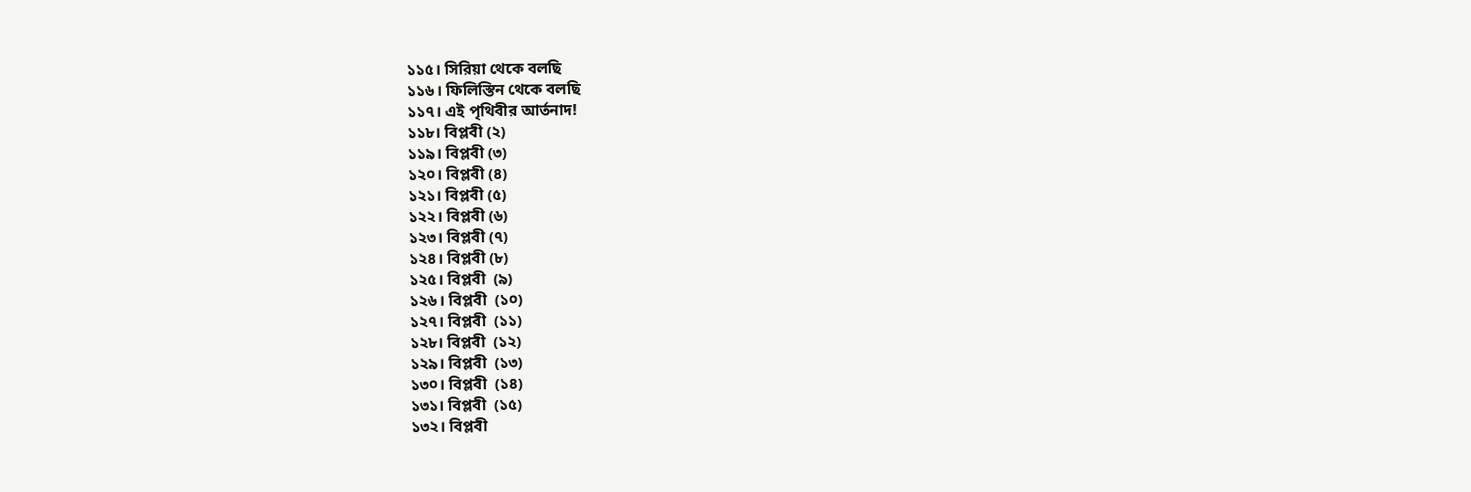১১৫। সিরিয়া থেকে বলছি
১১৬। ফিলিস্তিন থেকে বলছি
১১৭। এই পৃথিবীর আর্তনাদ!
১১৮। বিপ্লবী (২)
১১৯। বিপ্লবী (৩)
১২০। বিপ্লবী (৪)
১২১। বিপ্লবী (৫)
১২২। বিপ্লবী (৬)
১২৩। বিপ্লবী (৭)
১২৪। বিপ্লবী (৮)
১২৫। বিপ্লবী  (৯)
১২৬। বিপ্লবী  (১০)
১২৭। বিপ্লবী  (১১)
১২৮। বিপ্লবী  (১২)
১২৯। বিপ্লবী  (১৩)
১৩০। বিপ্লবী  (১৪)
১৩১। বিপ্লবী  (১৫)
১৩২। বিপ্লবী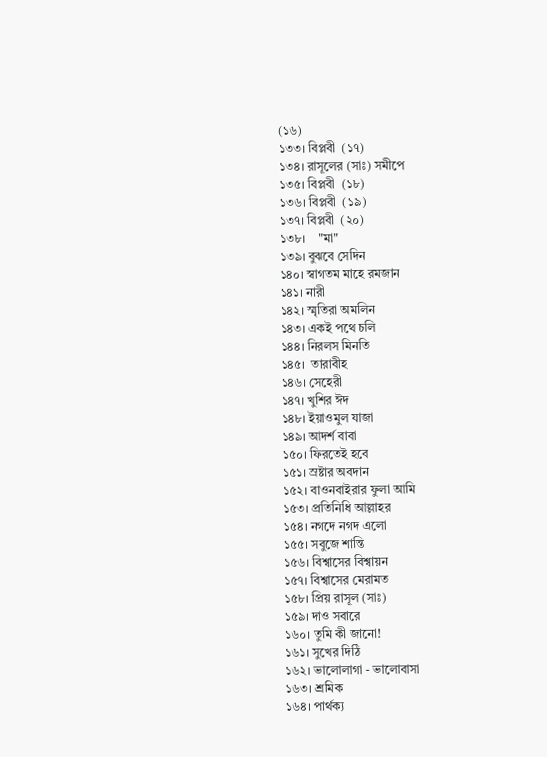(১৬)
১৩৩। বিপ্লবী  (১৭)
১৩৪। রাসূলের (সাঃ) সমীপে
১৩৫। বিপ্লবী  (১৮)
১৩৬। বিপ্লবী  (১৯)
১৩৭। বিপ্লবী  (২০)
১৩৮।    "মা"
১৩৯। বুঝবে সেদিন
১৪০। স্বাগতম মাহে রমজান
১৪১। নারী
১৪২। স্মৃতিরা অমলিন
১৪৩। একই পথে চলি
১৪৪। নিরলস মিনতি
১৪৫।  তারাবীহ
১৪৬। সেহেরী
১৪৭। খুশির ঈদ
১৪৮। ইয়াওমুল যাজা
১৪৯। আদর্শ বাবা
১৫০। ফিরতেই হবে
১৫১। স্রষ্টার অবদান
১৫২। বাওনবাইরার ফুলা আমি
১৫৩। প্রতিনিধি আল্লাহর
১৫৪। নগদে নগদ এলো
১৫৫। সবুজে শান্তি
১৫৬। বিশ্বাসের বিশ্বায়ন
১৫৭। বিশ্বাসের মেরামত
১৫৮। প্রিয় রাসূল (সাঃ)
১৫৯। দাও সবারে
১৬০। তুমি কী জানো!
১৬১। সুখের দিঠি
১৬২। ভালোলাগা - ভালোবাসা
১৬৩। শ্রমিক
১৬৪। পার্থক্য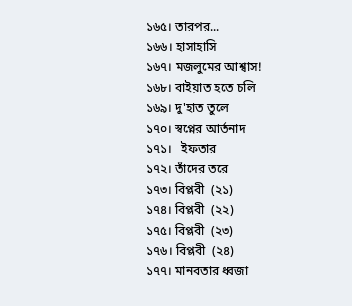১৬৫। তারপর...
১৬৬। হাসাহাসি
১৬৭। মজলুমের আশ্বাস!
১৬৮। বাইয়াত হতে চলি
১৬৯। দু'হাত তুলে
১৭০। স্বপ্নের আর্তনাদ
১৭১।   ইফতার
১৭২। তাঁদের তরে
১৭৩। বিপ্লবী  (২১)
১৭৪। বিপ্লবী  (২২)
১৭৫। বিপ্লবী  (২৩)
১৭৬। বিপ্লবী  (২৪)
১৭৭। মানবতার ধ্বজা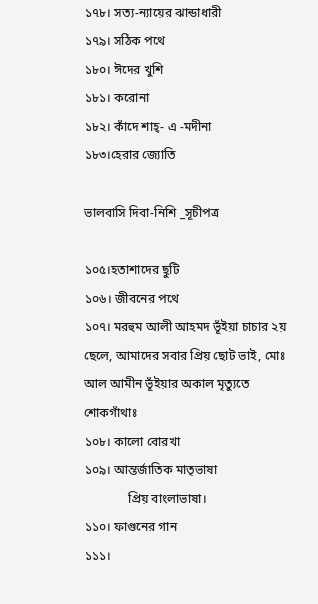১৭৮। সত্য-ন্যায়ের ঝান্ডাধারী
১৭৯। সঠিক পথে
১৮০। ঈদের খুশি
১৮১। করোনা
১৮২। কাঁদে শাহ্- এ -মদীনা
১৮৩।হেরার জ্যোতি

ভালবাসি দিবা-নিশি _সূচীপত্র

১০৫।হতাশাদের ছুটি
১০৬। জীবনের পথে
১০৭। মরহুম আলী আহমদ ভূঁইয়া চাচার ২য় ছেলে, আমাদের সবার প্রিয় ছোট ভাই, মোঃ আল আমীন ভূঁইয়ার অকাল মৃত্যুতে শোকগাঁথাঃ
১০৮। কালো বোরখা
১০৯। আন্তর্জাতিক মাতৃভাষা
              প্রিয় বাংলাভাষা।
১১০। ফাগুনের গান
১১১।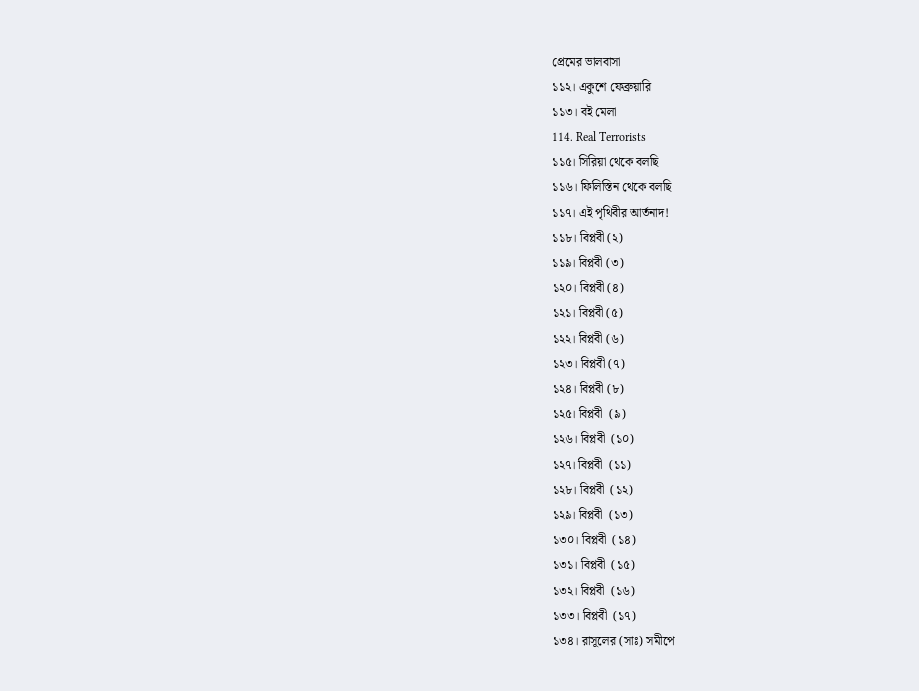প্রেমের ভালবাসা
১১২। একুশে ফেব্রুয়ারি
১১৩। বই মেলা
114. Real Terrorists
১১৫। সিরিয়া থেকে বলছি
১১৬। ফিলিস্তিন থেকে বলছি
১১৭। এই পৃথিবীর আর্তনাদ!
১১৮। বিপ্লবী (২)
১১৯। বিপ্লবী (৩)
১২০। বিপ্লবী (৪)
১২১। বিপ্লবী (৫)
১২২। বিপ্লবী (৬)
১২৩। বিপ্লবী (৭)
১২৪। বিপ্লবী (৮)
১২৫। বিপ্লবী  (৯)
১২৬। বিপ্লবী  (১০)
১২৭। বিপ্লবী  (১১)
১২৮। বিপ্লবী  (১২)
১২৯। বিপ্লবী  (১৩)
১৩০। বিপ্লবী  (১৪)
১৩১। বিপ্লবী  (১৫)
১৩২। বিপ্লবী  (১৬)
১৩৩। বিপ্লবী  (১৭)
১৩৪। রাসূলের (সাঃ) সমীপে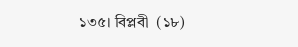১৩৫। বিপ্লবী  (১৮)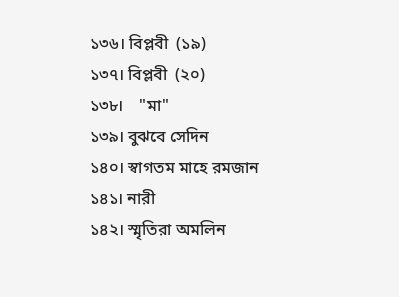১৩৬। বিপ্লবী  (১৯)
১৩৭। বিপ্লবী  (২০)
১৩৮।    "মা"
১৩৯। বুঝবে সেদিন
১৪০। স্বাগতম মাহে রমজান
১৪১। নারী
১৪২। স্মৃতিরা অমলিন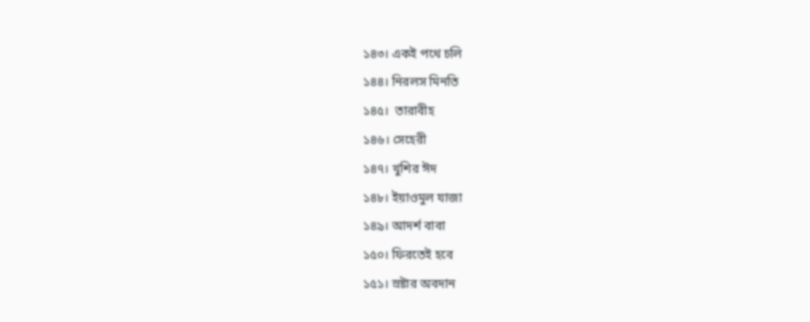১৪৩। একই পথে চলি
১৪৪। নিরলস মিনতি
১৪৫।  তারাবীহ
১৪৬। সেহেরী
১৪৭। খুশির ঈদ
১৪৮। ইয়াওমুল যাজা
১৪৯। আদর্শ বাবা
১৫০। ফিরতেই হবে
১৫১। স্রষ্টার অবদান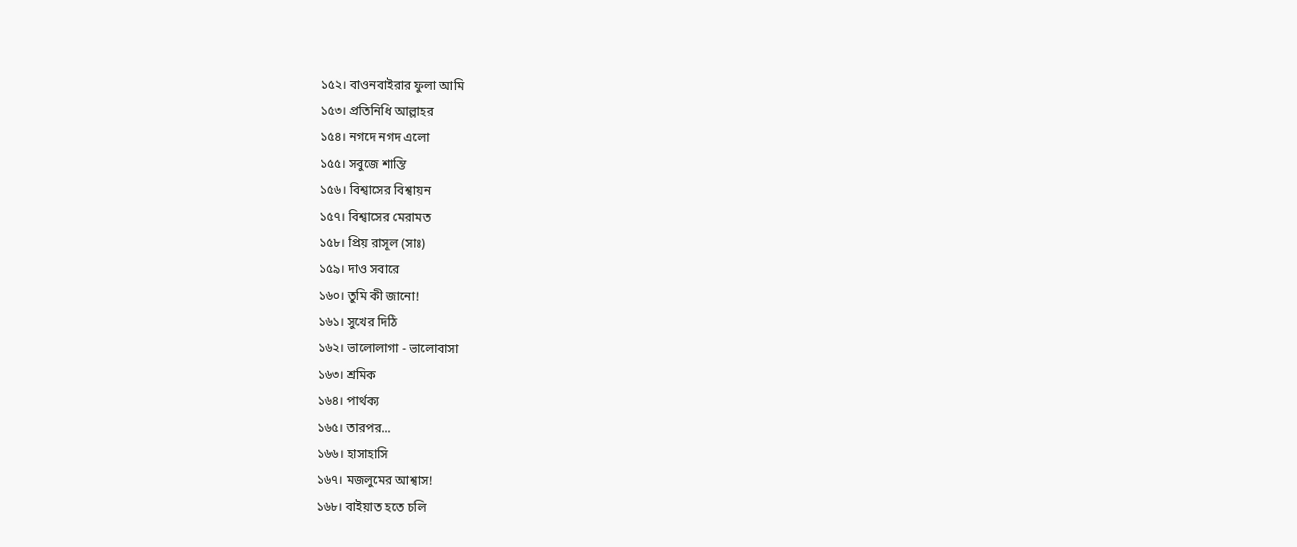১৫২। বাওনবাইরার ফুলা আমি
১৫৩। প্রতিনিধি আল্লাহর
১৫৪। নগদে নগদ এলো
১৫৫। সবুজে শান্তি
১৫৬। বিশ্বাসের বিশ্বায়ন
১৫৭। বিশ্বাসের মেরামত
১৫৮। প্রিয় রাসূল (সাঃ)
১৫৯। দাও সবারে
১৬০। তুমি কী জানো!
১৬১। সুখের দিঠি
১৬২। ভালোলাগা - ভালোবাসা
১৬৩। শ্রমিক
১৬৪। পার্থক্য
১৬৫। তারপর...
১৬৬। হাসাহাসি
১৬৭। মজলুমের আশ্বাস!
১৬৮। বাইয়াত হতে চলি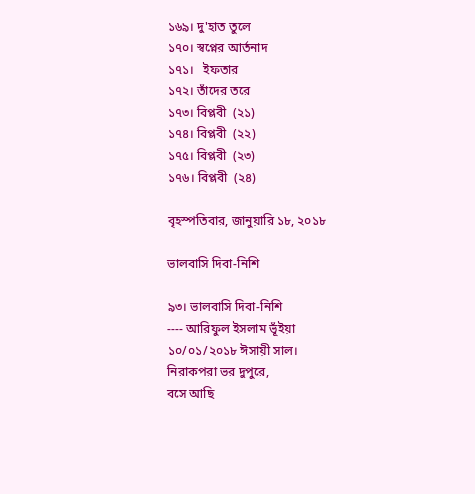১৬৯। দু'হাত তুলে
১৭০। স্বপ্নের আর্তনাদ
১৭১।   ইফতার
১৭২। তাঁদের তরে
১৭৩। বিপ্লবী  (২১)
১৭৪। বিপ্লবী  (২২)
১৭৫। বিপ্লবী  (২৩)
১৭৬। বিপ্লবী  (২৪)

বৃহস্পতিবার, জানুয়ারি ১৮, ২০১৮

ভালবাসি দিবা-নিশি

৯৩। ভালবাসি দিবা-নিশি
---- আরিফুল ইসলাম ভূঁইয়া
১০/০১/২০১৮ ঈসায়ী সাল।
নিরাকপরা ভর দুপুরে,
বসে আছি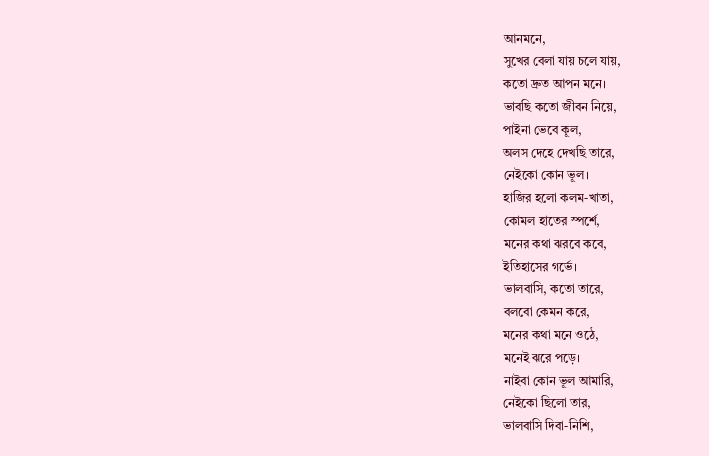আনমনে,
সুখের বেলা যায় চলে যায়,
কতো দ্রুত আপন মনে।
ভাবছি কতো জীবন নিয়ে,
পাইনা ভেবে কূল,
অলস দেহে দেখছি তারে,
নেইকো কোন ভূল।
হাজির হলো কলম-খাতা,
কোমল হাতের স্পর্শে,
মনের কথা ঝরবে কবে,
ইতিহাসের গর্ভে।
ভালবাসি, কতো তারে,
বলবো কেমন করে,
মনের কথা মনে ওঠে,
মনেই ঝরে পড়ে।
নাইবা কোন ভূল আমারি,
নেইকো ছিলো তার,
ভালবাসি দিবা-নিশি,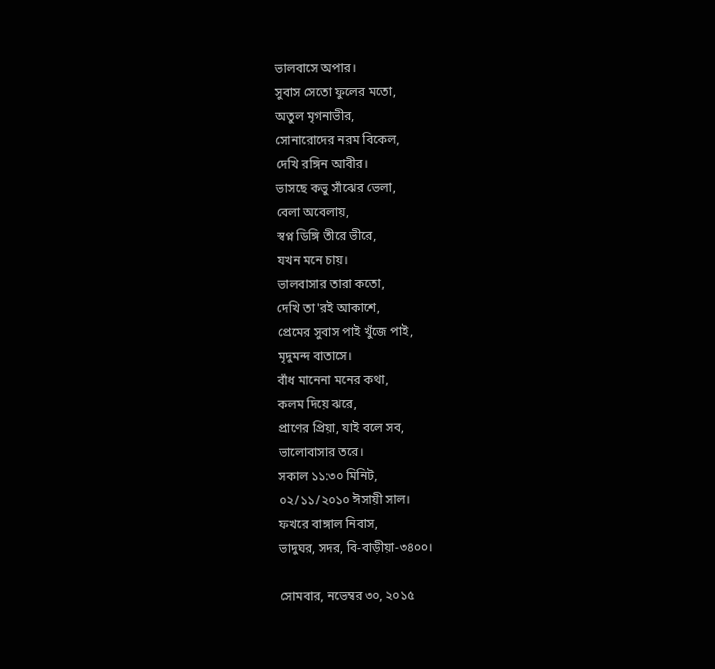ভালবাসে অপার।
সুবাস সেতো ফুলের মতো,
অতুল মৃগনাভীর,
সোনারোদের নরম বিকেল,
দেখি রঙ্গিন আবীর।
ভাসছে কভু সাঁঝের ভেলা,
বেলা অবেলায়,
স্বপ্ন ডিঙ্গি তীরে ভীরে,
যখন মনে চায়।
ভালবাসার তারা কতো,
দেখি তা'রই আকাশে,
প্রেমের সুবাস পাই খুঁজে পাই,
মৃদুমন্দ বাতাসে।
বাঁধ মানেনা মনের কথা,
কলম দিয়ে ঝরে,
প্রাণের প্রিয়া, যাই বলে সব,
ভালোবাসার তরে।
সকাল ১১:৩০ মিনিট,
০২/১১/২০১০ ঈসায়ী সাল।
ফখরে বাঙ্গাল নিবাস,
ভাদুঘর, সদর, বি-বাড়ীয়া-৩৪০০।

সোমবার, নভেম্বর ৩০, ২০১৫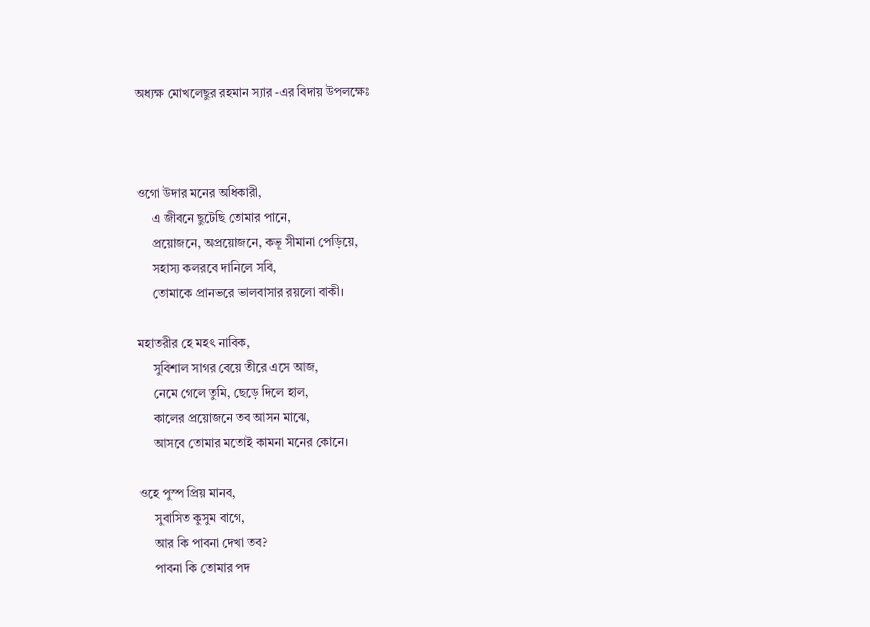অধ্যক্ষ মোখলেছুর রহমান স্যার -এর বিদায় উপলক্ষেঃ



ওগো উদার মনের অধিকারী,
     এ জীবনে ছুটেছি তোমার পানে,
     প্রয়োজনে, অপ্রয়োজনে, কভূ সীমানা পেড়িয়ে,
     সহাস্য কলরবে দানিলে সবি,
     তোমাকে প্রানভরে ভালবাসার রয়লো বাকী।

মহাতরীর হে মহৎ নাবিক,
     সুবিশাল সাগর বেয়ে তীরে এসে আজ,
     নেমে গেলে তুমি, ছেড়ে দিলে হাল,
     কালের প্রয়োজনে তব আসন মাঝে,
     আসবে তোমার মতোই কামনা মনের কোনে।

ওহে পুস্প প্রিয় মানব,
     সুবাসিত কুসুম বাগে,
     আর কি পাবনা দেখা তব?
     পাবনা কি তোমার পদ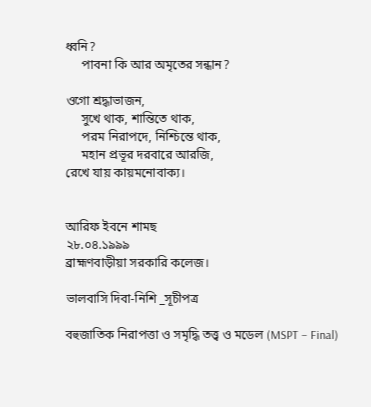ধ্বনি?
     পাবনা কি আর অমৃতের সন্ধান?

ওগো শ্রদ্ধাভাজন,
     সুখে থাক, শান্তিতে থাক,
     পরম নিরাপদে, নিশ্চিন্তে থাক,
     মহান প্রভূর দরবারে আরজি,
রেখে যায় কায়মনোবাক্য।


আরিফ ইবনে শামছ
২৮.০৪.১৯৯৯
ব্রাহ্মণবাড়ীয়া সরকারি কলেজ।

ভালবাসি দিবা-নিশি _সূচীপত্র

বহুজাতিক নিরাপত্তা ও সমৃদ্ধি তত্ত্ব ও মডেল (MSPT – Final)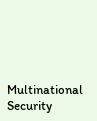Multinational Security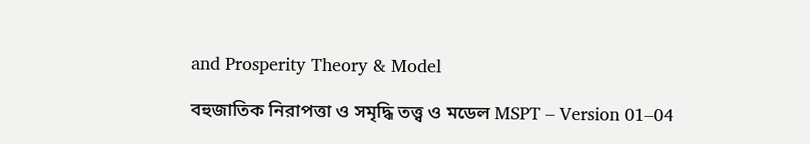and Prosperity Theory & Model

বহুজাতিক নিরাপত্তা ও সমৃদ্ধি তত্ত্ব ও মডেল MSPT – Version 01–04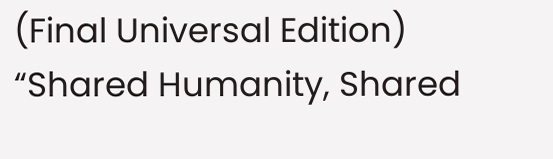(Final Universal Edition) “Shared Humanity, Shared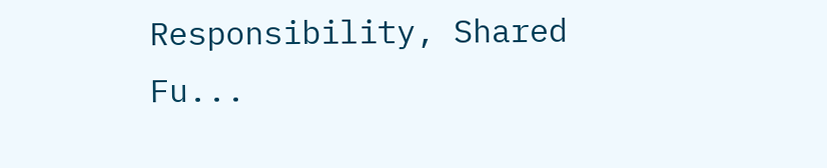Responsibility, Shared Fu...